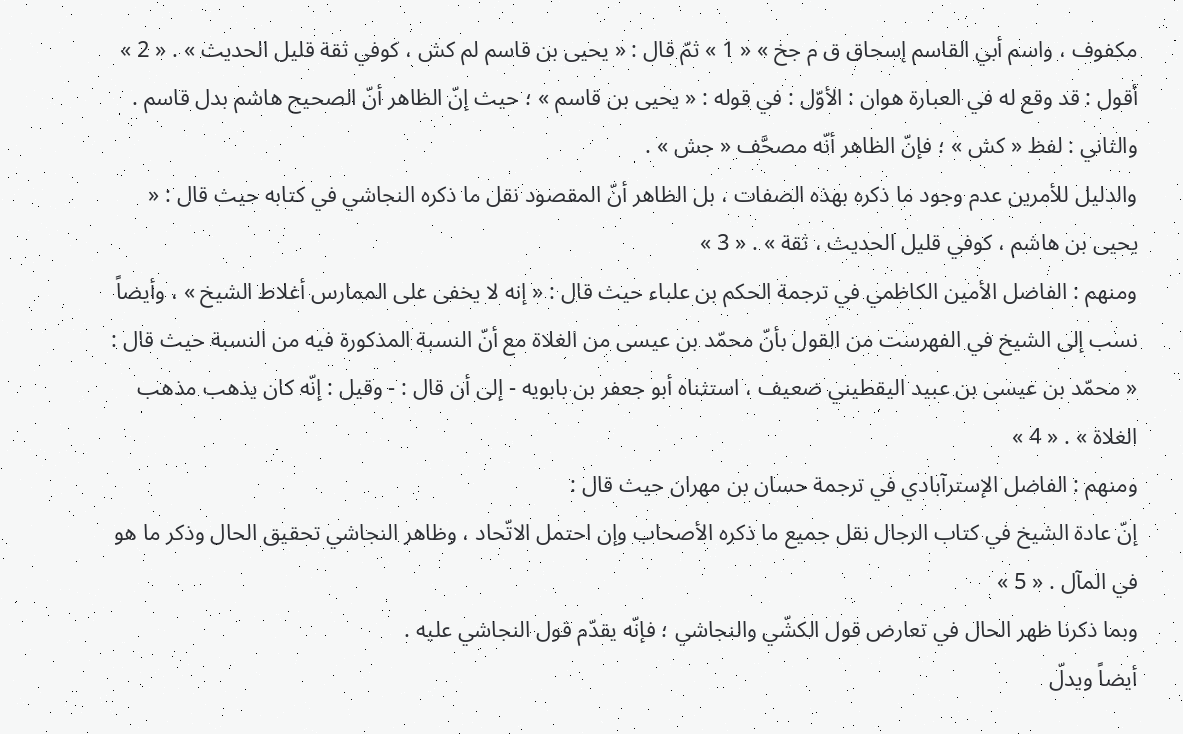مكفوف ، واسم أبي القاسم إسحاق ق م جخ » « 1 » ثمّ قال : « يحيى بن قاسم لم كش ، كوفي ثقة قليل الحديث » . « 2 »
أقول : قد وقع له في العبارة هوان : الأوّل : في قوله : « يحيى بن قاسم » ؛ حيث إنّ الظاهر أنّ الصحيح هاشم بدل قاسم . والثاني : لفظ « كش » ؛ فإنّ الظاهر أنّه مصحَّف « جش » .
والدليل للأمرين عدم وجود ما ذكره بهذه الصفات ، بل الظاهر أنّ المقصود نقل ما ذكره النجاشي في كتابه حيث قال : « يحيى بن هاشم ، كوفي قليل الحديث ، ثقة » . « 3 »
ومنهم : الفاضل الأمين الكاظمي في ترجمة الحكم بن علباء حيث قال : « إنه لا يخفى على الممارس أغلاط الشيخ » ، وأيضاً نسب إلى الشيخ في الفهرست من القول بأنّ محمّد بن عيسى من الغلاة مع أنّ النسبة المذكورة فيه من النسبة حيث قال : « محمّد بن عيسى بن عبيد اليقطيني ضعيف ، استثناه أبو جعفر بن بابويه - إلى أن قال : - وقيل : إنّه كان يذهب مذهب الغلاة » . « 4 »
ومنهم : الفاضل الإسترآبادي في ترجمة حسان بن مهران حيث قال :
إنّ عادة الشيخ في كتاب الرجال نقل جميع ما ذكره الأصحاب وإن احتمل الاتّحاد ، وظاهر النجاشي تحقيق الحال وذكر ما هو في المآل . « 5 »
وبما ذكرنا ظهر الحال في تعارض قول الكشّي والنجاشي ؛ فإنّه يقدّم قول النجاشي عليه .
أيضاً ويدلّ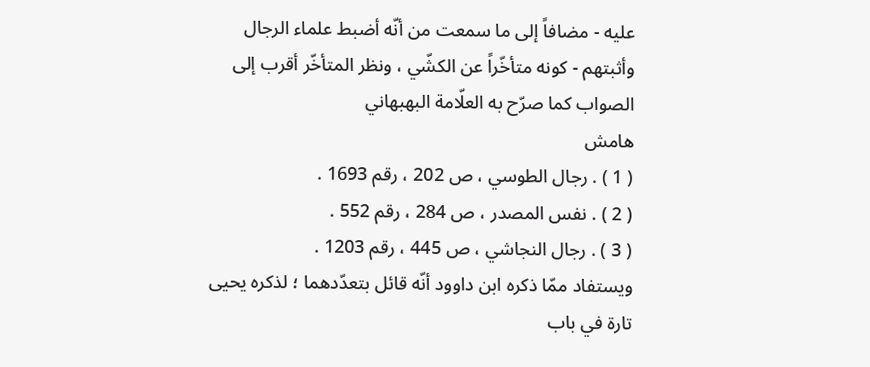عليه - مضافاً إلى ما سمعت من أنّه أضبط علماء الرجال وأثبتهم - كونه متأخّراً عن الكشّي ، ونظر المتأخّر أقرب إلى الصواب كما صرّح به العلّامة البهبهاني
هامش
( 1 ) . رجال الطوسي ، ص 202 ، رقم 1693 .
( 2 ) . نفس المصدر ، ص 284 ، رقم 552 .
( 3 ) . رجال النجاشي ، ص 445 ، رقم 1203 .
ويستفاد ممّا ذكره ابن داوود أنّه قائل بتعدّدهما ؛ لذكره يحيى تارة في باب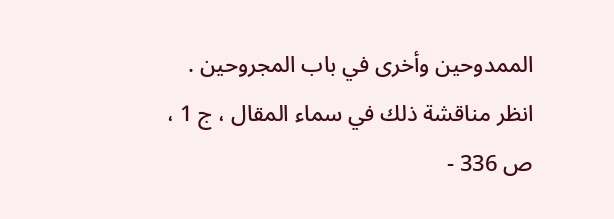الممدوحين وأخرى في باب المجروحين .
انظر مناقشة ذلك في سماء المقال ، ج 1 ، ص 336 -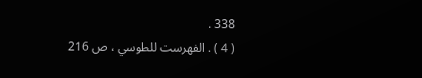338 .
( 4 ) . الفهرست للطوسي ، ص 216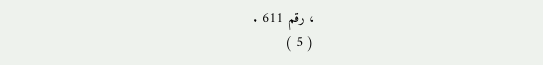، رقم 611 .
( 5 )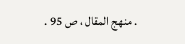. منهج المقال ، ص 95 .